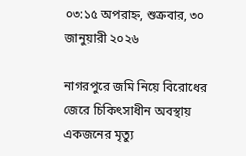০৩:১৫ অপরাহ্ন, শুক্রবার, ৩০ জানুয়ারী ২০২৬

নাগরপুরে জমি নিয়ে বিরোধের জেরে চিকিৎসাধীন অবস্থায় একজনের মৃত্যু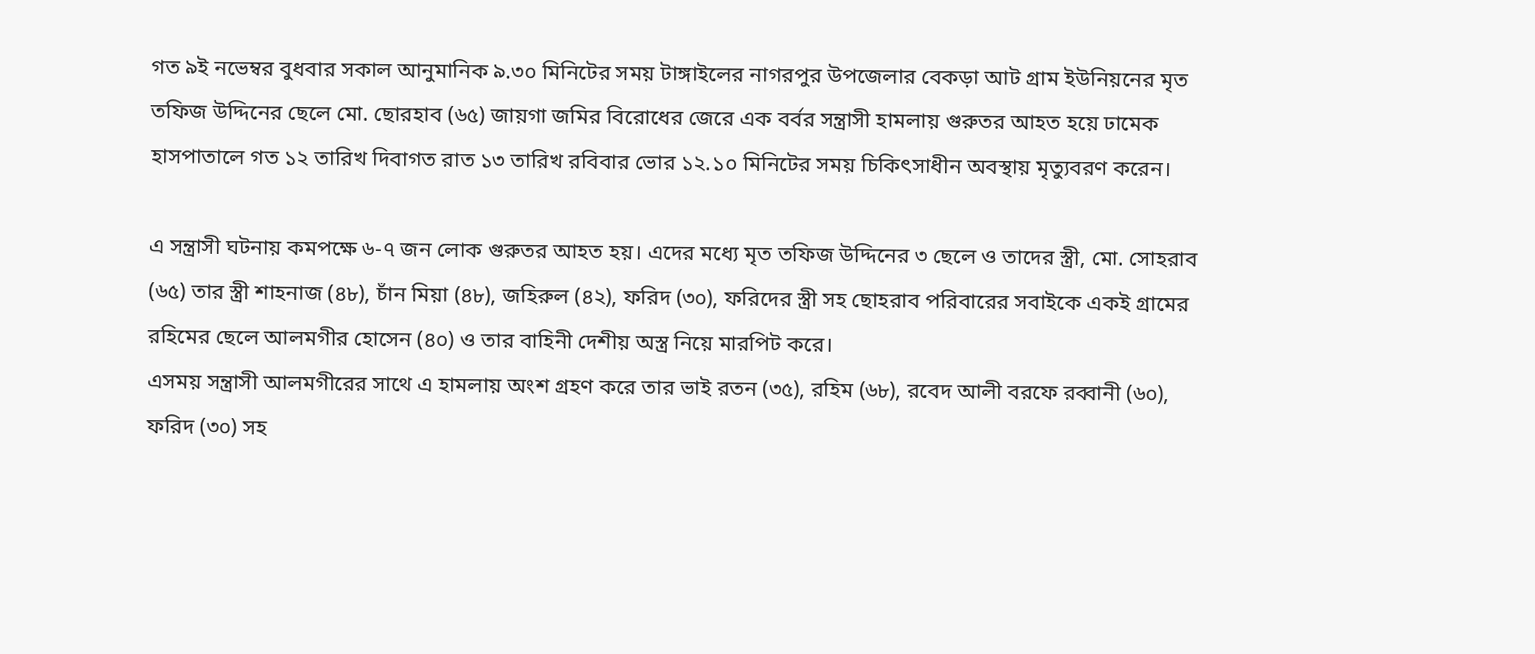গত ৯ই নভেম্বর বুধবার সকাল আনুমানিক ৯.৩০ মিনিটের সময় টাঙ্গাইলের নাগরপুর উপজেলার বেকড়া আট গ্রাম ইউনিয়নের মৃত তফিজ উদ্দিনের ছেলে মো. ছোরহাব (৬৫) জায়গা জমির বিরোধের জেরে এক বর্বর সন্ত্রাসী হামলায় গুরুতর আহত হয়ে ঢামেক হাসপাতালে গত ১২ তারিখ দিবাগত রাত ১৩ তারিখ রবিবার ভোর ১২.১০ মিনিটের সময় চিকিৎসাধীন অবস্থায় মৃত্যুবরণ করেন।

এ সন্ত্রাসী ঘটনায় কমপক্ষে ৬-৭ জন লোক গুরুতর আহত হয়। এদের মধ্যে মৃত তফিজ উদ্দিনের ৩ ছেলে ও তাদের স্ত্রী, মো. সোহরাব (৬৫) তার স্ত্রী শাহনাজ (৪৮), চাঁন মিয়া (৪৮), জহিরুল (৪২), ফরিদ (৩০), ফরিদের স্ত্রী সহ ছোহরাব পরিবারের সবাইকে একই গ্রামের রহিমের ছেলে আলমগীর হোসেন (৪০) ও তার বাহিনী দেশীয় অস্ত্র নিয়ে মারপিট করে।
এসময় সন্ত্রাসী আলমগীরের সাথে এ হামলায় অংশ গ্রহণ করে তার ভাই রতন (৩৫), রহিম (৬৮), রবেদ আলী বরফে রব্বানী (৬০), ফরিদ (৩০) সহ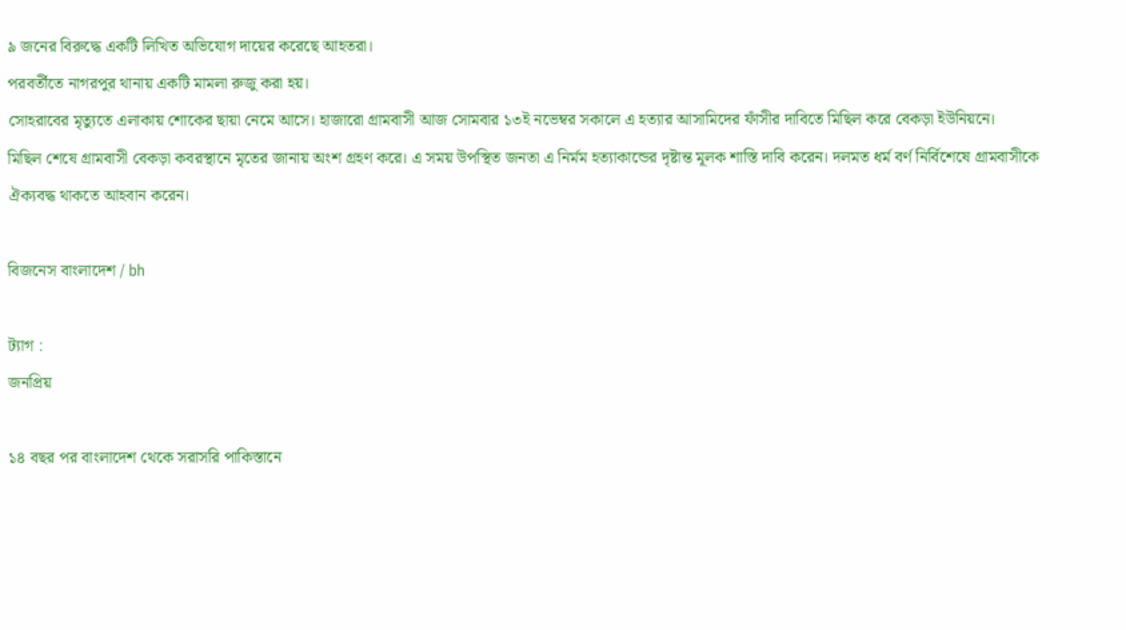৯ জনের বিরুদ্ধে একটি লিখিত অভিযোগ দায়ের করেছে আহতরা।
পরবর্তীতে নাগরপুর থানায় একটি মামলা রুজু করা হয়।
সোহরাবের মৃত্যুতে এলাকায় শোকের ছায়া নেমে আসে। হাজারো গ্রামবাসী আজ সোমবার ১৩ই নভেম্বর সকালে এ হত্যার আসামিদের ফাঁসীর দাবিতে মিছিল করে বেকড়া ইউনিয়নে।
মিছিল শেষে গ্রামবাসী বেকড়া কবরস্থানে মৃতের জানায় অংশ গ্রহণ করে। এ সময় উপস্থিত জনতা এ নির্মম হত্যাকান্ডের দৃষ্টান্ত মূলক শাস্তি দাবি করেন। দলমত ধর্ম বর্ণ নির্বিশেষে গ্রামবাসীকে ঐক্যবদ্ধ থাকতে আহবান করেন।

বিজনেস বাংলাদেশ / bh

ট্যাগ :
জনপ্রিয়

১৪ বছর পর বাংলাদেশ থেকে সরাসরি পাকিস্তানে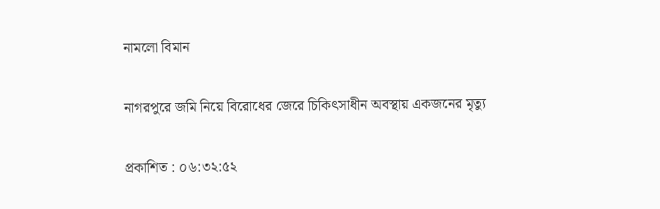নামলো বিমান

নাগরপুরে জমি নিয়ে বিরোধের জেরে চিকিৎসাধীন অবস্থায় একজনের মৃত্যু

প্রকাশিত : ০৬:৩২:৫২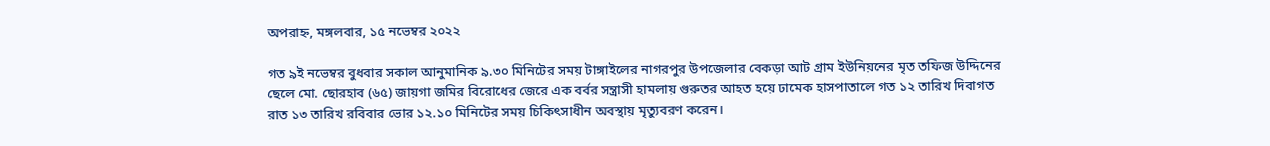অপরাহ্ন, মঙ্গলবার, ১৫ নভেম্বর ২০২২

গত ৯ই নভেম্বর বুধবার সকাল আনুমানিক ৯.৩০ মিনিটের সময় টাঙ্গাইলের নাগরপুর উপজেলার বেকড়া আট গ্রাম ইউনিয়নের মৃত তফিজ উদ্দিনের ছেলে মো. ছোরহাব (৬৫) জায়গা জমির বিরোধের জেরে এক বর্বর সন্ত্রাসী হামলায় গুরুতর আহত হয়ে ঢামেক হাসপাতালে গত ১২ তারিখ দিবাগত রাত ১৩ তারিখ রবিবার ভোর ১২.১০ মিনিটের সময় চিকিৎসাধীন অবস্থায় মৃত্যুবরণ করেন।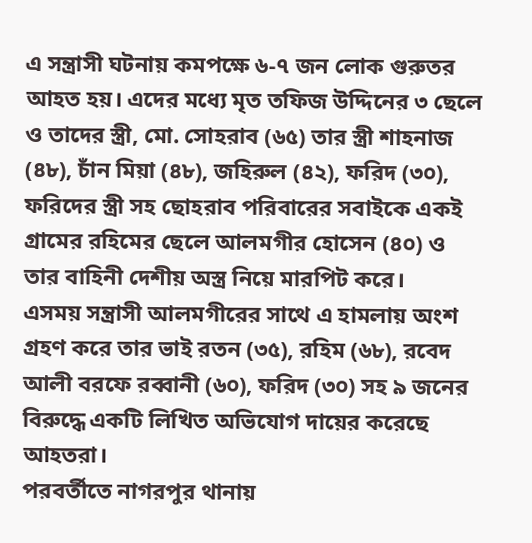এ সন্ত্রাসী ঘটনায় কমপক্ষে ৬-৭ জন লোক গুরুতর আহত হয়। এদের মধ্যে মৃত তফিজ উদ্দিনের ৩ ছেলে ও তাদের স্ত্রী, মো. সোহরাব (৬৫) তার স্ত্রী শাহনাজ (৪৮), চাঁন মিয়া (৪৮), জহিরুল (৪২), ফরিদ (৩০), ফরিদের স্ত্রী সহ ছোহরাব পরিবারের সবাইকে একই গ্রামের রহিমের ছেলে আলমগীর হোসেন (৪০) ও তার বাহিনী দেশীয় অস্ত্র নিয়ে মারপিট করে।
এসময় সন্ত্রাসী আলমগীরের সাথে এ হামলায় অংশ গ্রহণ করে তার ভাই রতন (৩৫), রহিম (৬৮), রবেদ আলী বরফে রব্বানী (৬০), ফরিদ (৩০) সহ ৯ জনের বিরুদ্ধে একটি লিখিত অভিযোগ দায়ের করেছে আহতরা।
পরবর্তীতে নাগরপুর থানায়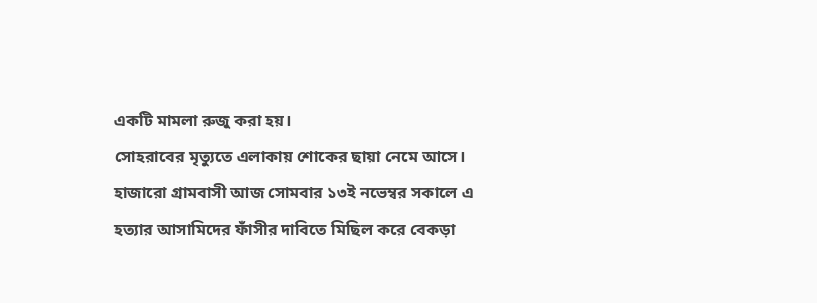একটি মামলা রুজু করা হয়।
সোহরাবের মৃত্যুতে এলাকায় শোকের ছায়া নেমে আসে। হাজারো গ্রামবাসী আজ সোমবার ১৩ই নভেম্বর সকালে এ হত্যার আসামিদের ফাঁসীর দাবিতে মিছিল করে বেকড়া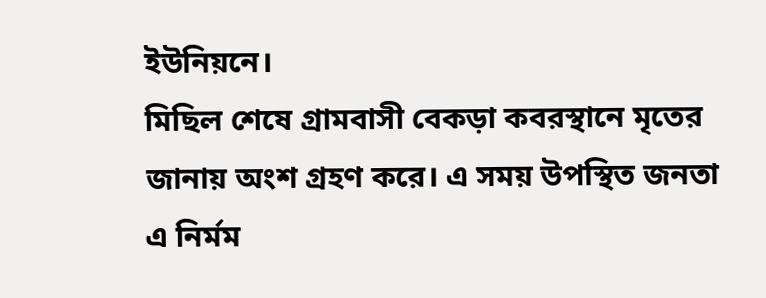ইউনিয়নে।
মিছিল শেষে গ্রামবাসী বেকড়া কবরস্থানে মৃতের জানায় অংশ গ্রহণ করে। এ সময় উপস্থিত জনতা এ নির্মম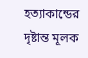হত্যাকান্ডের দৃষ্টান্ত মূলক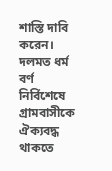শাস্তি দাবি করেন। দলমত ধর্ম বর্ণ নির্বিশেষে গ্রামবাসীকে ঐক্যবদ্ধ থাকতে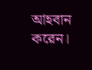আহবান করেন।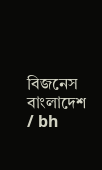বিজনেস বাংলাদেশ / bh